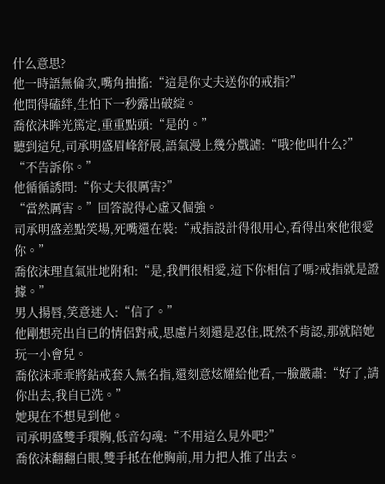什么意思?
他一時語無倫次,嘴角抽搐:“這是你丈夫送你的戒指?”
他問得磕絆,生怕下一秒露出破綻。
喬依沫眸光篤定,重重點頭:“是的。”
聽到這兒,司承明盛眉峰舒展,語氣漫上幾分戲謔:“哦?他叫什么?”
“不告訴你。”
他循循誘問:“你丈夫很厲害?”
“當然厲害。”回答說得心虛又倔強。
司承明盛差點笑場,死嘴還在裝:“戒指設計得很用心,看得出來他很愛你。”
喬依沫理直氣壯地附和:“是,我們很相愛,這下你相信了嗎?戒指就是證據。”
男人揚唇,笑意迷人:“信了。”
他剛想亮出自已的情侶對戒,思慮片刻還是忍住,既然不肯認,那就陪她玩一小會兒。
喬依沫乖乖將鉆戒套入無名指,還刻意炫耀給他看,一臉嚴肅:“好了,請你出去,我自已洗。”
她現在不想見到他。
司承明盛雙手環胸,低音勾魂:“不用這么見外吧?”
喬依沫翻翻白眼,雙手抵在他胸前,用力把人推了出去。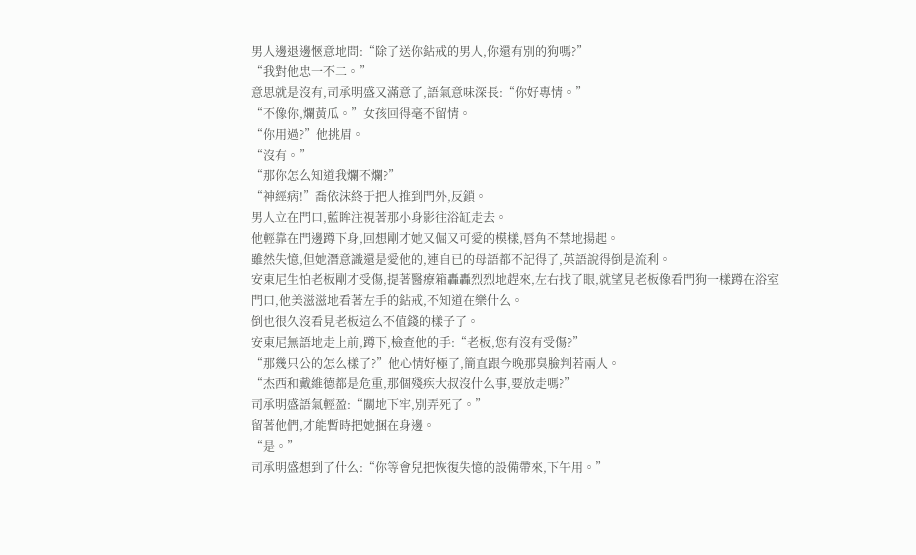男人邊退邊愜意地問:“除了送你鉆戒的男人,你還有別的狗嗎?”
“我對他忠一不二。”
意思就是沒有,司承明盛又滿意了,語氣意味深長:“你好專情。”
“不像你,爛黃瓜。”女孩回得毫不留情。
“你用過?”他挑眉。
“沒有。”
“那你怎么知道我爛不爛?”
“神經病!”喬依沫終于把人推到門外,反鎖。
男人立在門口,藍眸注視著那小身影往浴缸走去。
他輕靠在門邊蹲下身,回想剛才她又倔又可愛的模樣,唇角不禁地揚起。
雖然失憶,但她潛意識還是愛他的,連自已的母語都不記得了,英語說得倒是流利。
安東尼生怕老板剛才受傷,提著醫療箱轟轟烈烈地趕來,左右找了眼,就望見老板像看門狗一樣蹲在浴室門口,他美滋滋地看著左手的鉆戒,不知道在樂什么。
倒也很久沒看見老板這么不值錢的樣子了。
安東尼無語地走上前,蹲下,檢查他的手:“老板,您有沒有受傷?”
“那幾只公的怎么樣了?”他心情好極了,簡直跟今晚那臭臉判若兩人。
“杰西和戴維德都是危重,那個殘疾大叔沒什么事,要放走嗎?”
司承明盛語氣輕盈:“關地下牢,別弄死了。”
留著他們,才能暫時把她捆在身邊。
“是。”
司承明盛想到了什么:“你等會兒把恢復失憶的設備帶來,下午用。”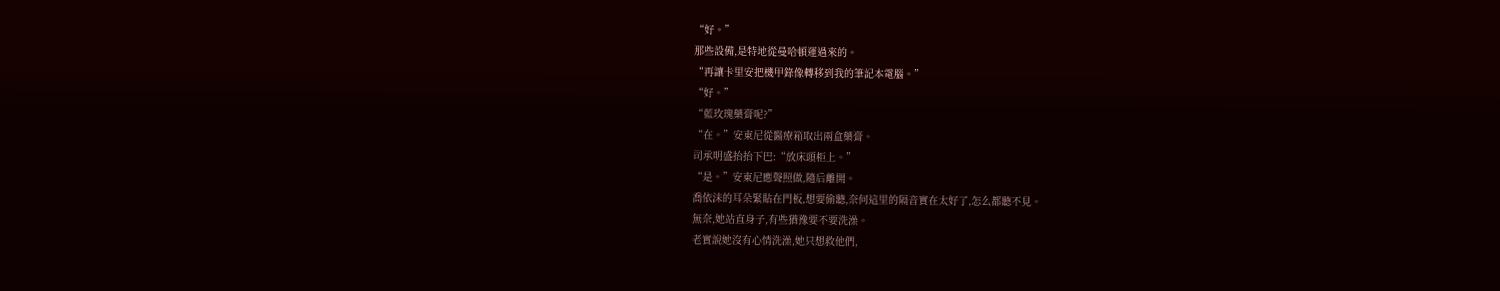“好。”
那些設備,是特地從曼哈頓運過來的。
“再讓卡里安把機甲錄像轉移到我的筆記本電腦。”
“好。”
“藍玫瑰藥膏呢?”
“在。”安東尼從醫療箱取出兩盒藥膏。
司承明盛抬抬下巴:“放床頭柜上。”
“是。”安東尼應聲照做,隨后離開。
喬依沫的耳朵緊貼在門板,想要偷聽,奈何這里的隔音實在太好了,怎么都聽不見。
無奈,她站直身子,有些猶豫要不要洗澡。
老實說她沒有心情洗澡,她只想救他們,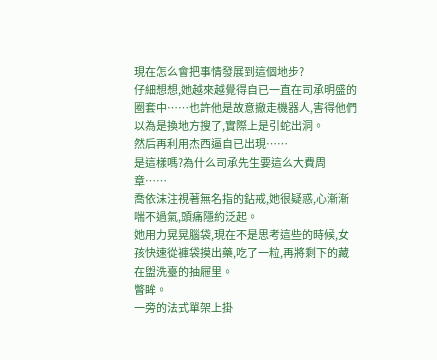現在怎么會把事情發展到這個地步?
仔細想想,她越來越覺得自已一直在司承明盛的圈套中……也許他是故意撤走機器人,害得他們以為是換地方搜了,實際上是引蛇出洞。
然后再利用杰西逼自已出現……
是這樣嗎?為什么司承先生要這么大費周章……
喬依沫注視著無名指的鉆戒,她很疑惑,心漸漸喘不過氣,頭痛隱約泛起。
她用力晃晃腦袋,現在不是思考這些的時候,女孩快速從褲袋摸出藥,吃了一粒,再將剩下的藏在盥洗臺的抽屜里。
瞥眸。
一旁的法式單架上掛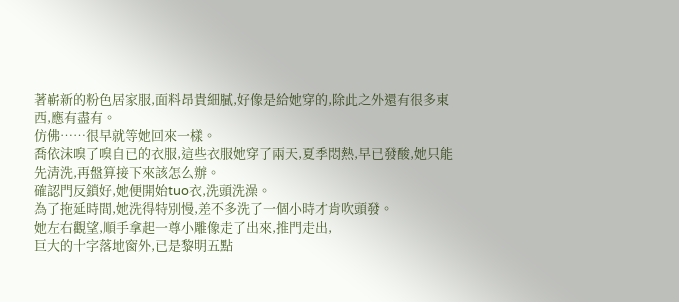著嶄新的粉色居家服,面料昂貴細膩,好像是給她穿的,除此之外還有很多東西,應有盡有。
仿佛……很早就等她回來一樣。
喬依沫嗅了嗅自已的衣服,這些衣服她穿了兩天,夏季悶熱,早已發酸,她只能先清洗,再盤算接下來該怎么辦。
確認門反鎖好,她便開始tuo衣,洗頭洗澡。
為了拖延時間,她洗得特別慢,差不多洗了一個小時才肯吹頭發。
她左右觀望,順手拿起一尊小雕像走了出來,推門走出,
巨大的十字落地窗外,已是黎明五點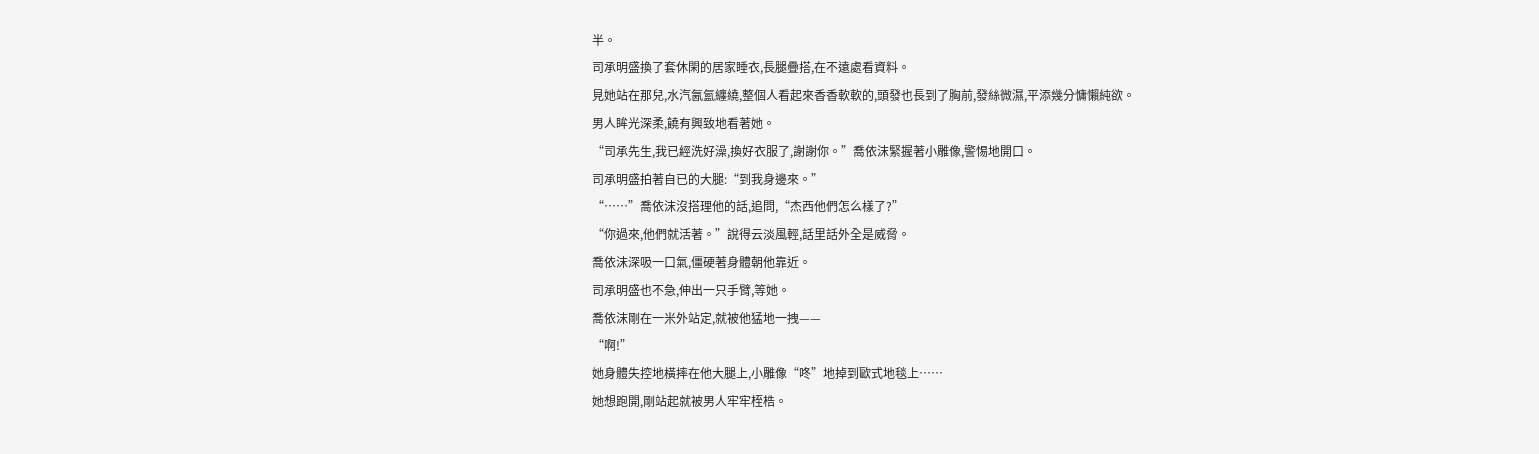半。
司承明盛換了套休閑的居家睡衣,長腿疊搭,在不遠處看資料。
見她站在那兒,水汽氤氳纏繞,整個人看起來香香軟軟的,頭發也長到了胸前,發絲微濕,平添幾分慵懶純欲。
男人眸光深柔,饒有興致地看著她。
“司承先生,我已經洗好澡,換好衣服了,謝謝你。”喬依沫緊握著小雕像,警惕地開口。
司承明盛拍著自已的大腿:“到我身邊來。”
“……”喬依沫沒搭理他的話,追問,“杰西他們怎么樣了?”
“你過來,他們就活著。”說得云淡風輕,話里話外全是威脅。
喬依沫深吸一口氣,僵硬著身體朝他靠近。
司承明盛也不急,伸出一只手臂,等她。
喬依沫剛在一米外站定,就被他猛地一拽——
“啊!”
她身體失控地橫摔在他大腿上,小雕像“咚”地掉到歐式地毯上……
她想跑開,剛站起就被男人牢牢桎梏。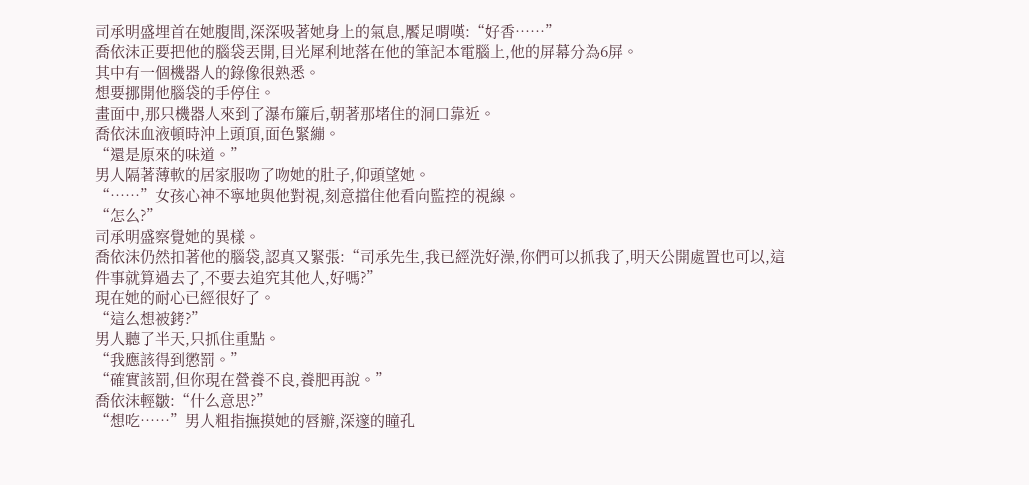司承明盛埋首在她腹間,深深吸著她身上的氣息,饜足喟嘆:“好香……”
喬依沫正要把他的腦袋丟開,目光犀利地落在他的筆記本電腦上,他的屏幕分為6屏。
其中有一個機器人的錄像很熟悉。
想要挪開他腦袋的手停住。
畫面中,那只機器人來到了瀑布簾后,朝著那堵住的洞口靠近。
喬依沫血液頓時沖上頭頂,面色緊繃。
“還是原來的味道。”
男人隔著薄軟的居家服吻了吻她的肚子,仰頭望她。
“……”女孩心神不寧地與他對視,刻意擋住他看向監控的視線。
“怎么?”
司承明盛察覺她的異樣。
喬依沫仍然扣著他的腦袋,認真又緊張:“司承先生,我已經洗好澡,你們可以抓我了,明天公開處置也可以,這件事就算過去了,不要去追究其他人,好嗎?”
現在她的耐心已經很好了。
“這么想被銬?”
男人聽了半天,只抓住重點。
“我應該得到懲罰。”
“確實該罰,但你現在營養不良,養肥再說。”
喬依沫輕皺:“什么意思?”
“想吃……”男人粗指撫摸她的唇瓣,深邃的瞳孔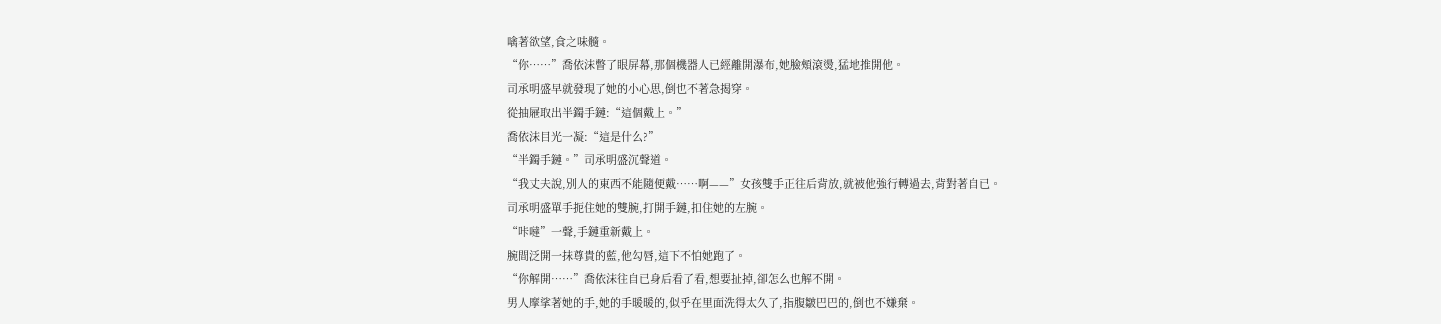噙著欲望,食之味髓。
“你……”喬依沫瞥了眼屏幕,那個機器人已經離開瀑布,她臉頰滾燙,猛地推開他。
司承明盛早就發現了她的小心思,倒也不著急揭穿。
從抽屜取出半鐲手鏈:“這個戴上。”
喬依沫目光一凝:“這是什么?”
“半鐲手鏈。”司承明盛沉聲道。
“我丈夫說,別人的東西不能隨便戴……啊——”女孩雙手正往后背放,就被他強行轉過去,背對著自已。
司承明盛單手扼住她的雙腕,打開手鏈,扣住她的左腕。
“咔噠”一聲,手鏈重新戴上。
腕間泛開一抹尊貴的藍,他勾唇,這下不怕她跑了。
“你解開……”喬依沫往自已身后看了看,想要扯掉,卻怎么也解不開。
男人摩挲著她的手,她的手暖暖的,似乎在里面洗得太久了,指腹皺巴巴的,倒也不嫌棄。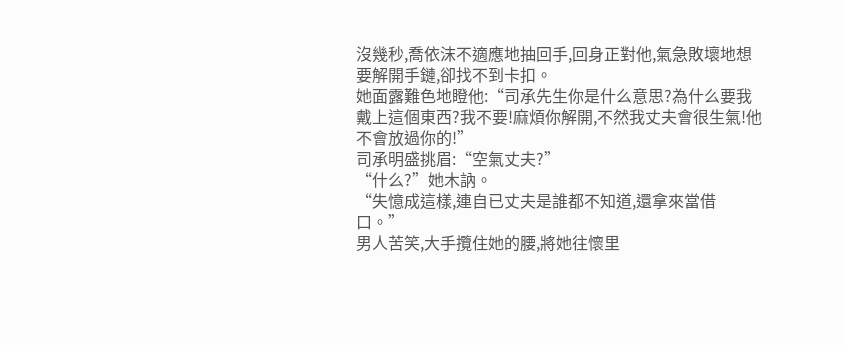沒幾秒,喬依沫不適應地抽回手,回身正對他,氣急敗壞地想要解開手鏈,卻找不到卡扣。
她面露難色地瞪他:“司承先生你是什么意思?為什么要我戴上這個東西?我不要!麻煩你解開,不然我丈夫會很生氣!他不會放過你的!”
司承明盛挑眉:“空氣丈夫?”
“什么?”她木訥。
“失憶成這樣,連自已丈夫是誰都不知道,還拿來當借口。”
男人苦笑,大手攬住她的腰,將她往懷里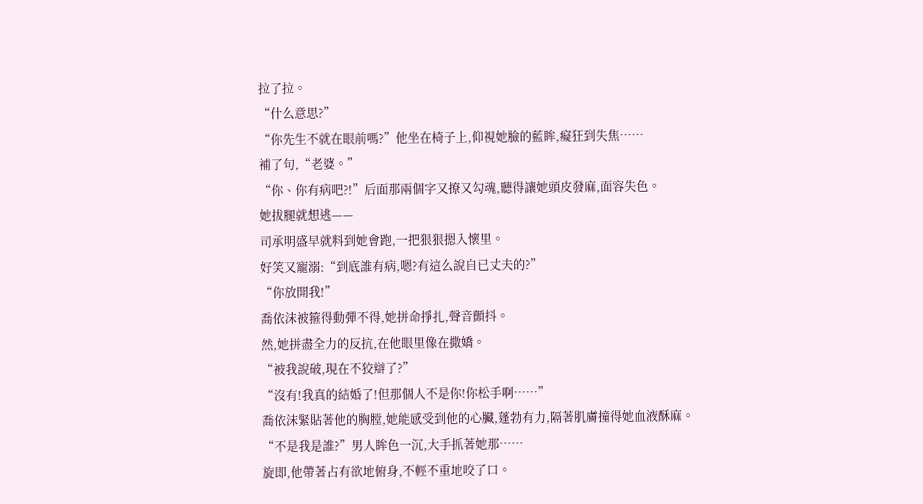拉了拉。
“什么意思?”
“你先生不就在眼前嗎?”他坐在椅子上,仰視她臉的藍眸,癡狂到失焦……
補了句,“老婆。”
“你、你有病吧?!”后面那兩個字又撩又勾魂,聽得讓她頭皮發麻,面容失色。
她拔腿就想逃——
司承明盛早就料到她會跑,一把狠狠摁入懷里。
好笑又寵溺:“到底誰有病,嗯?有這么說自已丈夫的?”
“你放開我!”
喬依沫被箍得動彈不得,她拼命掙扎,聲音顫抖。
然,她拼盡全力的反抗,在他眼里像在撒嬌。
“被我說破,現在不狡辯了?”
“沒有!我真的結婚了!但那個人不是你!你松手啊……”
喬依沫緊貼著他的胸膛,她能感受到他的心臟,蓬勃有力,隔著肌膚撞得她血液酥麻。
“不是我是誰?”男人眸色一沉,大手抓著她那……
旋即,他帶著占有欲地俯身,不輕不重地咬了口。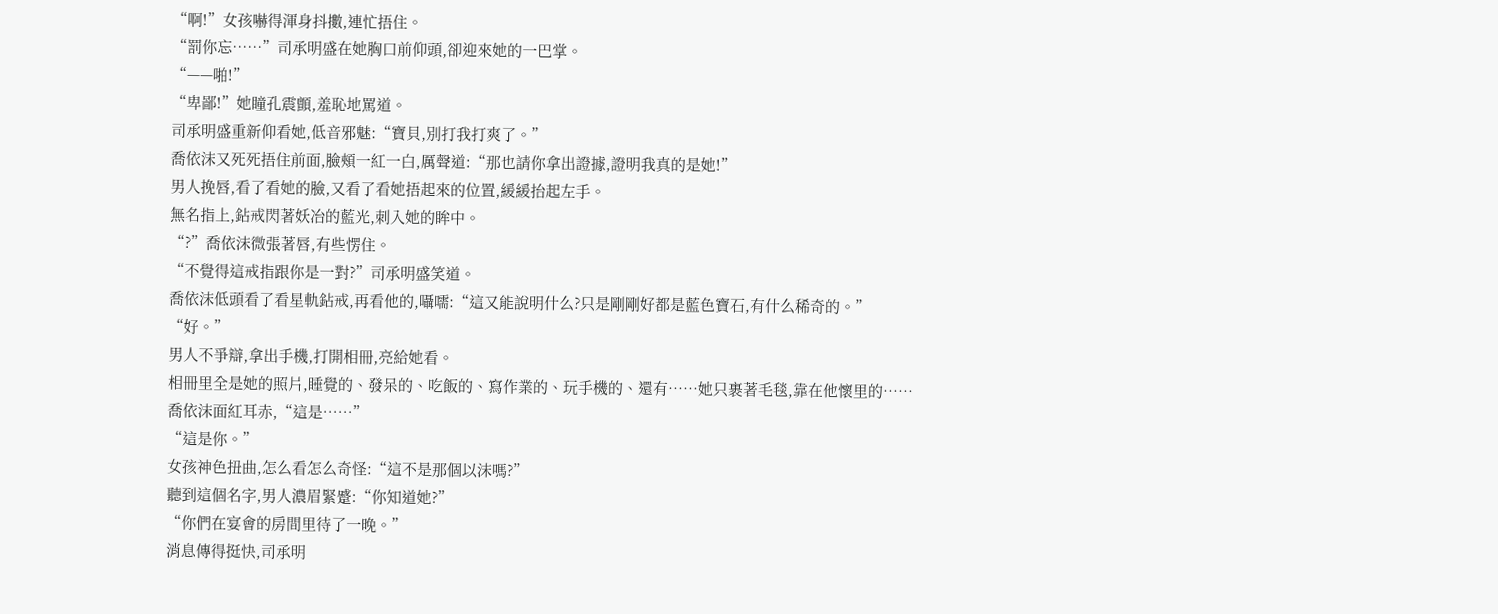“啊!”女孩嚇得渾身抖擻,連忙捂住。
“罰你忘……”司承明盛在她胸口前仰頭,卻迎來她的一巴掌。
“——啪!”
“卑鄙!”她瞳孔震顫,羞恥地罵道。
司承明盛重新仰看她,低音邪魅:“寶貝,別打我打爽了。”
喬依沫又死死捂住前面,臉頰一紅一白,厲聲道:“那也請你拿出證據,證明我真的是她!”
男人挽唇,看了看她的臉,又看了看她捂起來的位置,緩緩抬起左手。
無名指上,鉆戒閃著妖冶的藍光,刺入她的眸中。
“?”喬依沫微張著唇,有些愣住。
“不覺得這戒指跟你是一對?”司承明盛笑道。
喬依沫低頭看了看星軌鉆戒,再看他的,囁嚅:“這又能說明什么?只是剛剛好都是藍色寶石,有什么稀奇的。”
“好。”
男人不爭辯,拿出手機,打開相冊,亮給她看。
相冊里全是她的照片,睡覺的、發呆的、吃飯的、寫作業的、玩手機的、還有……她只裹著毛毯,靠在他懷里的……
喬依沫面紅耳赤,“這是……”
“這是你。”
女孩神色扭曲,怎么看怎么奇怪:“這不是那個以沫嗎?”
聽到這個名字,男人濃眉緊蹙:“你知道她?”
“你們在宴會的房間里待了一晚。”
消息傳得挺快,司承明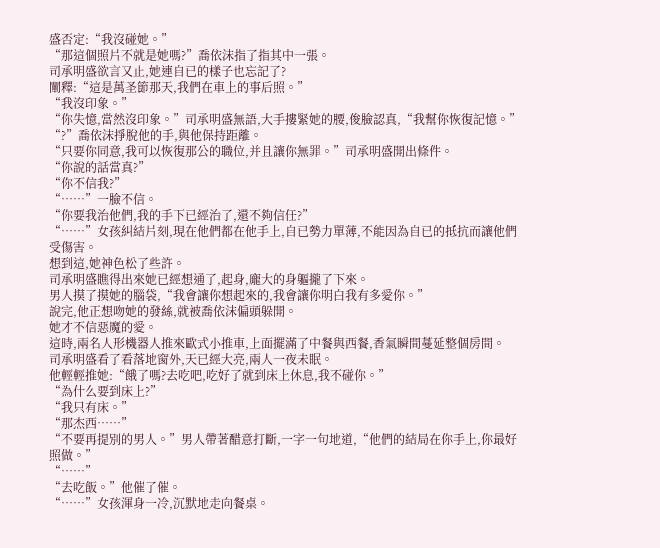盛否定:“我沒碰她。”
“那這個照片不就是她嗎?”喬依沫指了指其中一張。
司承明盛欲言又止,她連自已的樣子也忘記了?
闡釋:“這是萬圣節那天,我們在車上的事后照。”
“我沒印象。”
“你失憶,當然沒印象。”司承明盛無語,大手摟緊她的腰,俊臉認真,“我幫你恢復記憶。”
“?”喬依沫掙脫他的手,與他保持距離。
“只要你同意,我可以恢復那公的職位,并且讓你無罪。”司承明盛開出條件。
“你說的話當真?”
“你不信我?”
“……”一臉不信。
“你要我治他們,我的手下已經治了,還不夠信任?”
“……”女孩糾結片刻,現在他們都在他手上,自已勢力單薄,不能因為自已的抵抗而讓他們受傷害。
想到這,她神色松了些許。
司承明盛瞧得出來她已經想通了,起身,龐大的身軀攏了下來。
男人摸了摸她的腦袋,“我會讓你想起來的,我會讓你明白我有多愛你。”
說完,他正想吻她的發絲,就被喬依沫偏頭躲開。
她才不信惡魔的愛。
這時,兩名人形機器人推來歐式小推車,上面擺滿了中餐與西餐,香氣瞬間蔓延整個房間。
司承明盛看了看落地窗外,天已經大亮,兩人一夜未眠。
他輕輕推她:“餓了嗎?去吃吧,吃好了就到床上休息,我不碰你。”
“為什么要到床上?”
“我只有床。”
“那杰西……”
“不要再提別的男人。”男人帶著醋意打斷,一字一句地道,“他們的結局在你手上,你最好照做。”
“……”
“去吃飯。”他催了催。
“……”女孩渾身一冷,沉默地走向餐桌。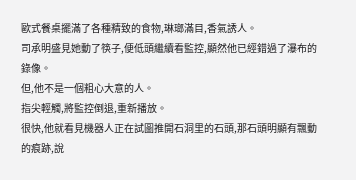歐式餐桌擺滿了各種精致的食物,琳瑯滿目,香氣誘人。
司承明盛見她動了筷子,便低頭繼續看監控,顯然他已經錯過了瀑布的錄像。
但,他不是一個粗心大意的人。
指尖輕觸,將監控倒退,重新播放。
很快,他就看見機器人正在試圖推開石洞里的石頭,那石頭明顯有飄動的痕跡,說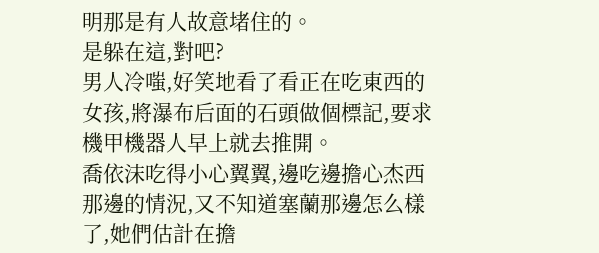明那是有人故意堵住的。
是躲在這,對吧?
男人冷嗤,好笑地看了看正在吃東西的女孩,將瀑布后面的石頭做個標記,要求機甲機器人早上就去推開。
喬依沫吃得小心翼翼,邊吃邊擔心杰西那邊的情況,又不知道塞蘭那邊怎么樣了,她們估計在擔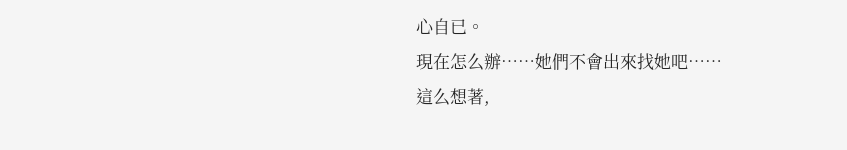心自已。
現在怎么辦……她們不會出來找她吧……
這么想著,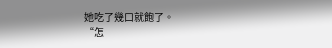她吃了幾口就飽了。
“怎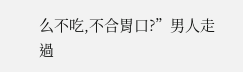么不吃,不合胃口?”男人走過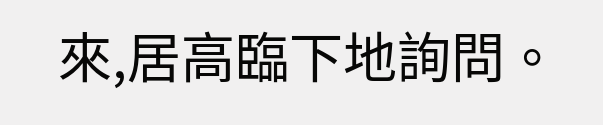來,居高臨下地詢問。